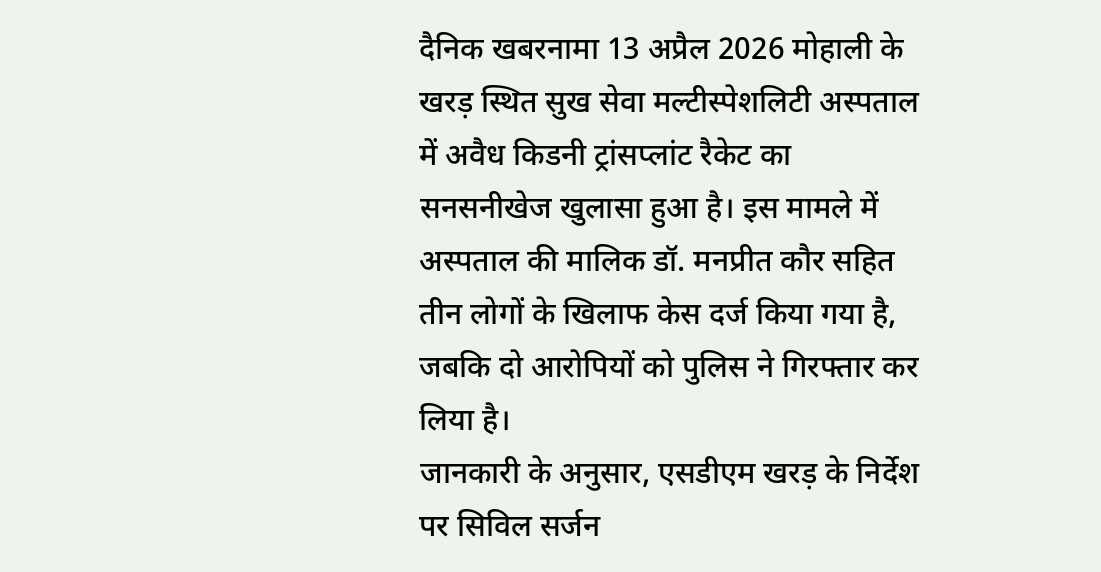दैनिक खबरनामा 13 अप्रैल 2026 मोहाली के खरड़ स्थित सुख सेवा मल्टीस्पेशलिटी अस्पताल में अवैध किडनी ट्रांसप्लांट रैकेट का सनसनीखेज खुलासा हुआ है। इस मामले में अस्पताल की मालिक डॉ. मनप्रीत कौर सहित तीन लोगों के खिलाफ केस दर्ज किया गया है, जबकि दो आरोपियों को पुलिस ने गिरफ्तार कर लिया है।
जानकारी के अनुसार, एसडीएम खरड़ के निर्देश पर सिविल सर्जन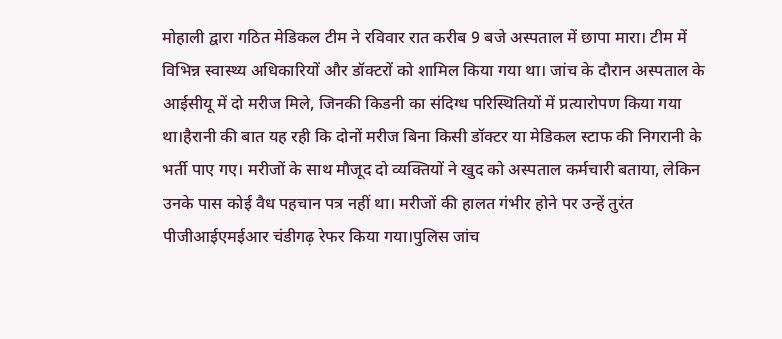मोहाली द्वारा गठित मेडिकल टीम ने रविवार रात करीब 9 बजे अस्पताल में छापा मारा। टीम में विभिन्न स्वास्थ्य अधिकारियों और डॉक्टरों को शामिल किया गया था। जांच के दौरान अस्पताल के आईसीयू में दो मरीज मिले, जिनकी किडनी का संदिग्ध परिस्थितियों में प्रत्यारोपण किया गया था।हैरानी की बात यह रही कि दोनों मरीज बिना किसी डॉक्टर या मेडिकल स्टाफ की निगरानी के भर्ती पाए गए। मरीजों के साथ मौजूद दो व्यक्तियों ने खुद को अस्पताल कर्मचारी बताया, लेकिन उनके पास कोई वैध पहचान पत्र नहीं था। मरीजों की हालत गंभीर होने पर उन्हें तुरंत पीजीआईएमईआर चंडीगढ़ रेफर किया गया।पुलिस जांच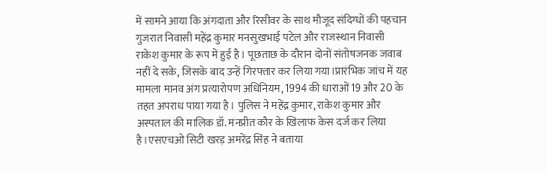में सामने आया कि अंगदाता और रिसीवर के साथ मौजूद संदिग्धों की पहचान गुजरात निवासी महेंद्र कुमार मनसुखभाई पटेल और राजस्थान निवासी राकेश कुमार के रूप में हुई है। पूछताछ के दौरान दोनों संतोषजनक जवाब नहीं दे सके, जिसके बाद उन्हें गिरफ्तार कर लिया गया।प्रारंभिक जांच में यह मामला मानव अंग प्रत्यारोपण अधिनियम, 1994 की धाराओं 19 और 20 के तहत अपराध पाया गया है। पुलिस ने महेंद्र कुमार, राकेश कुमार और अस्पताल की मालिक डॉ. मनप्रीत कौर के खिलाफ केस दर्ज कर लिया है।एसएचओ सिटी खरड़ अमरेंद्र सिंह ने बताया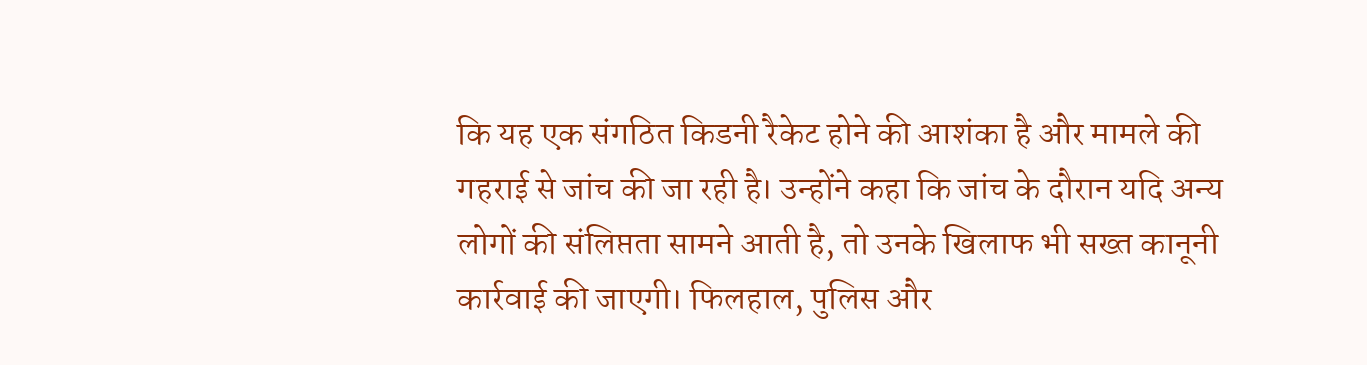कि यह एक संगठित किडनी रैकेट होने की आशंका है और मामले की गहराई से जांच की जा रही है। उन्होंने कहा कि जांच के दौरान यदि अन्य लोगों की संलिप्तता सामने आती है, तो उनके खिलाफ भी सख्त कानूनी कार्रवाई की जाएगी। फिलहाल, पुलिस और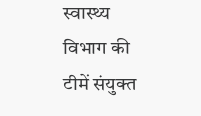स्वास्थ्य विभाग की टीमें संयुक्त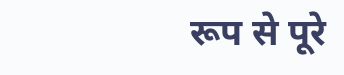रूप से पूरे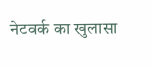नेटवर्क का खुलासा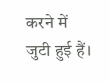करने में जुटी हुई हैं।